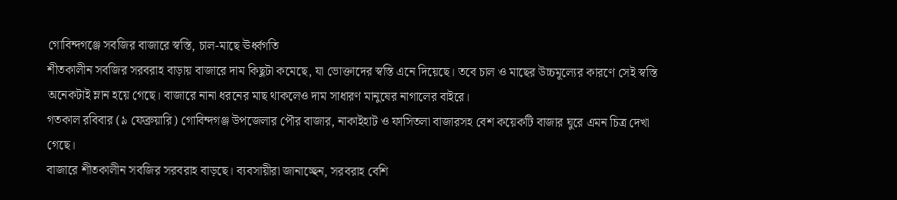গোবিন্দগঞ্জে সবজির বাজারে স্বস্তি, চাল-মাছে ঊর্ধ্বগতি
শীতকালীন সবজির সরবরাহ বাড়ায় বাজারে দাম কিছুটা কমেছে, যা ভোক্তাদের স্বস্তি এনে দিয়েছে। তবে চাল ও মাছের উচ্চমূল্যের কারণে সেই স্বস্তি অনেকটাই ম্লান হয়ে গেছে। বাজারে নানা ধরনের মাছ থাকলেও দাম সাধারণ মানুষের নাগালের বাইরে।
গতকাল রবিবার (৯ ফেব্রুয়ারি) গোবিন্দগঞ্জ উপজেলার পৌর বাজার, নাকাইহাট ও ফাসিতলা বাজারসহ বেশ কয়েকটি বাজার ঘুরে এমন চিত্র দেখা গেছে।
বাজারে শীতকালীন সবজির সরবরাহ বাড়ছে। ব্যবসায়ীরা জানাচ্ছেন, সরবরাহ বেশি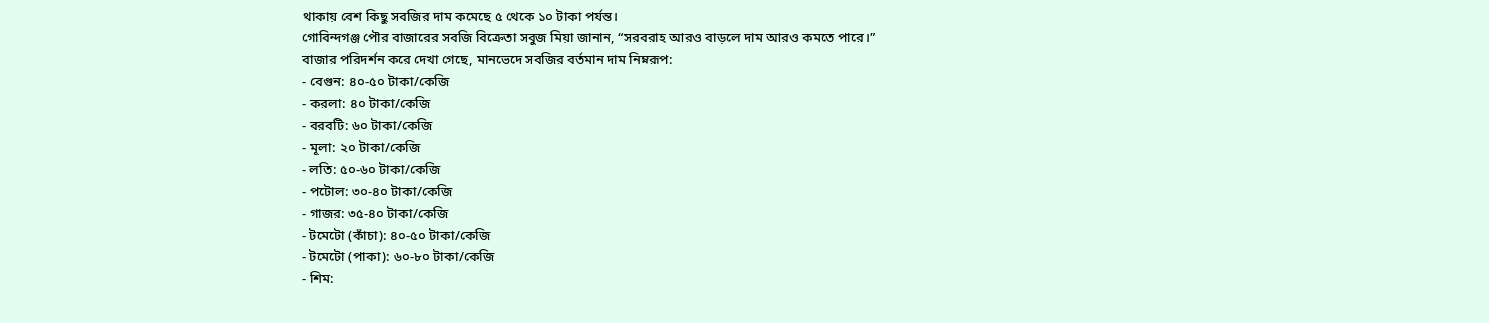থাকায় বেশ কিছু সবজির দাম কমেছে ৫ থেকে ১০ টাকা পর্যন্ত।
গোবিন্দগঞ্জ পৌর বাজারের সবজি বিক্রেতা সবুজ মিয়া জানান, “সরবরাহ আরও বাড়লে দাম আরও কমতে পারে।”
বাজার পরিদর্শন করে দেখা গেছে, মানভেদে সবজির বর্তমান দাম নিম্নরূপ:
- বেগুন: ৪০-৫০ টাকা/কেজি
- করলা: ৪০ টাকা/কেজি
- বরবটি: ৬০ টাকা/কেজি
- মূলা: ২০ টাকা/কেজি
- লতি: ৫০-৬০ টাকা/কেজি
- পটোল: ৩০-৪০ টাকা/কেজি
- গাজর: ৩৫-৪০ টাকা/কেজি
- টমেটো (কাঁচা): ৪০-৫০ টাকা/কেজি
- টমেটো (পাকা): ৬০-৮০ টাকা/কেজি
- শিম: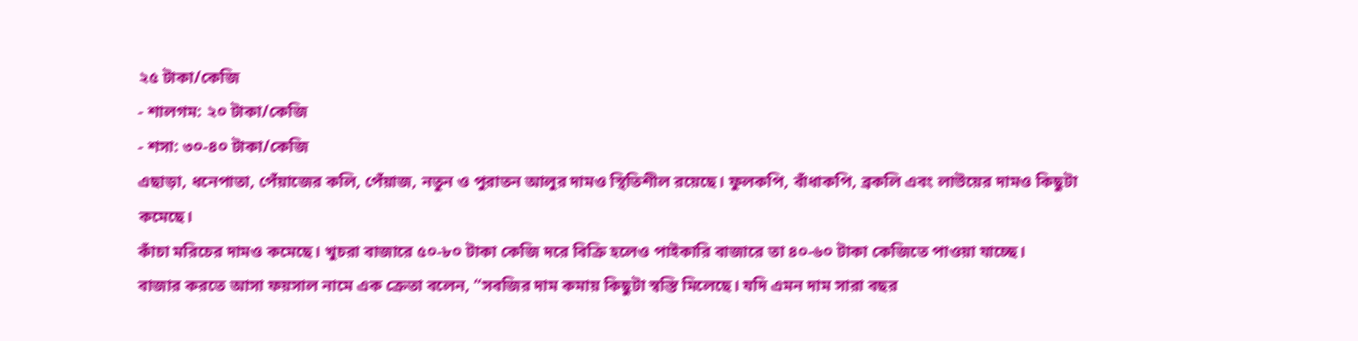২৫ টাকা/কেজি
- শালগম: ২০ টাকা/কেজি
- শসা: ৩০-৪০ টাকা/কেজি
এছাড়া, ধনেপাতা, পেঁয়াজের কলি, পেঁয়াজ, নতুন ও পুরাতন আলুর দামও স্থিতিশীল রয়েছে। ফুলকপি, বাঁধাকপি, ব্রকলি এবং লাউয়ের দামও কিছুটা কমেছে।
কাঁচা মরিচের দামও কমেছে। খুচরা বাজারে ৫০-৮০ টাকা কেজি দরে বিক্রি হলেও পাইকারি বাজারে তা ৪০-৬০ টাকা কেজিতে পাওয়া যাচ্ছে।
বাজার করতে আসা ফয়সাল নামে এক ক্রেতা বলেন, “সবজির দাম কমায় কিছুটা স্বস্তি মিলেছে। যদি এমন দাম সারা বছর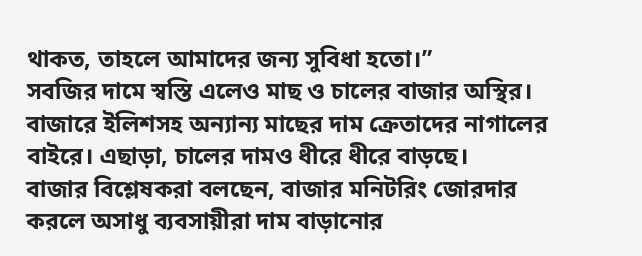থাকত, তাহলে আমাদের জন্য সুবিধা হতো।”
সবজির দামে স্বস্তি এলেও মাছ ও চালের বাজার অস্থির। বাজারে ইলিশসহ অন্যান্য মাছের দাম ক্রেতাদের নাগালের বাইরে। এছাড়া, চালের দামও ধীরে ধীরে বাড়ছে।
বাজার বিশ্লেষকরা বলছেন, বাজার মনিটরিং জোরদার করলে অসাধু ব্যবসায়ীরা দাম বাড়ানোর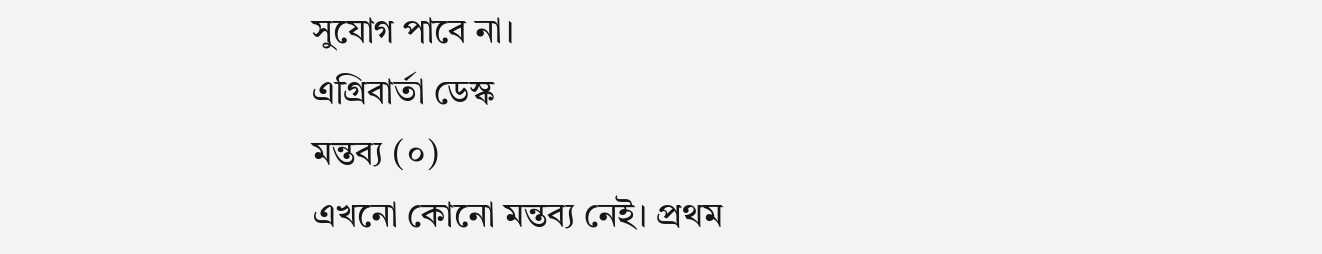সুযোগ পাবে না।
এগ্রিবার্তা ডেস্ক
মন্তব্য (০)
এখনো কোনো মন্তব্য নেই। প্রথম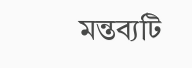মন্তব্যটি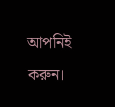আপনিই করুন।